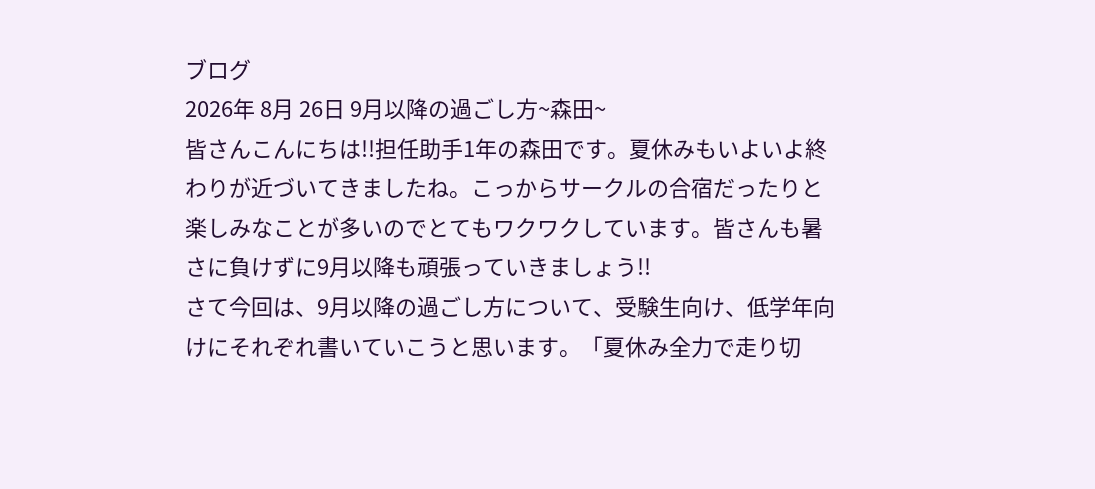ブログ
2026年 8月 26日 9月以降の過ごし方~森田~
皆さんこんにちは!!担任助手1年の森田です。夏休みもいよいよ終わりが近づいてきましたね。こっからサークルの合宿だったりと楽しみなことが多いのでとてもワクワクしています。皆さんも暑さに負けずに9月以降も頑張っていきましょう!!
さて今回は、9月以降の過ごし方について、受験生向け、低学年向けにそれぞれ書いていこうと思います。「夏休み全力で走り切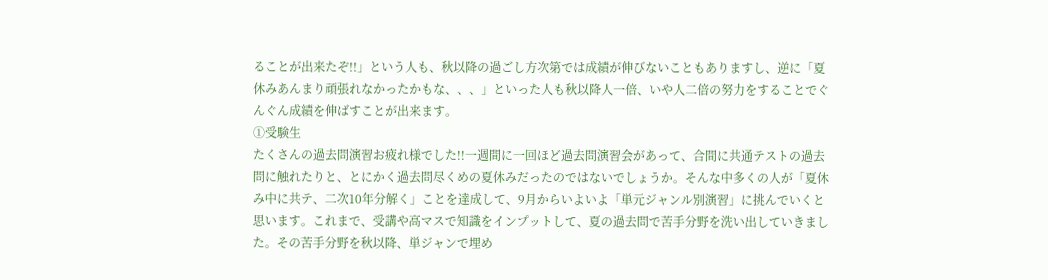ることが出来たぞ!!」という人も、秋以降の過ごし方次第では成績が伸びないこともありますし、逆に「夏休みあんまり頑張れなかったかもな、、、」といった人も秋以降人一倍、いや人二倍の努力をすることでぐんぐん成績を伸ばすことが出来ます。
①受験生
たくさんの過去問演習お疲れ様でした!!一週間に一回ほど過去問演習会があって、合間に共通テストの過去問に触れたりと、とにかく過去問尽くめの夏休みだったのではないでしょうか。そんな中多くの人が「夏休み中に共テ、二次10年分解く」ことを達成して、9月からいよいよ「単元ジャンル別演習」に挑んでいくと思います。これまで、受講や高マスで知識をインプットして、夏の過去問で苦手分野を洗い出していきました。その苦手分野を秋以降、単ジャンで埋め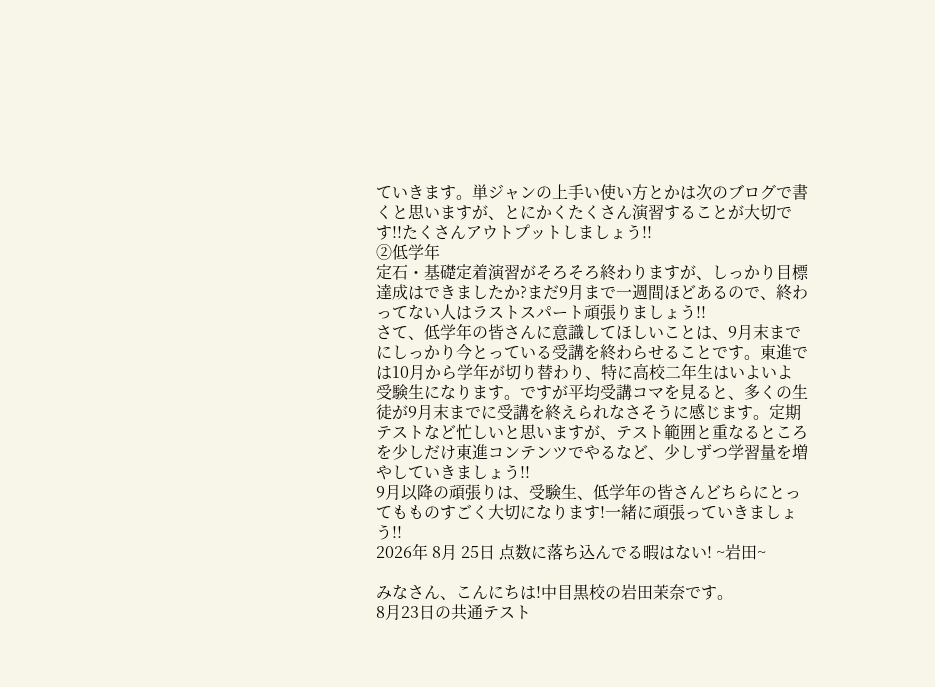ていきます。単ジャンの上手い使い方とかは次のブログで書くと思いますが、とにかくたくさん演習することが大切です!!たくさんアウトプットしましょう!!
②低学年
定石・基礎定着演習がそろそろ終わりますが、しっかり目標達成はできましたか?まだ9月まで一週間ほどあるので、終わってない人はラストスパート頑張りましょう!!
さて、低学年の皆さんに意識してほしいことは、9月末までにしっかり今とっている受講を終わらせることです。東進では10月から学年が切り替わり、特に高校二年生はいよいよ受験生になります。ですが平均受講コマを見ると、多くの生徒が9月末までに受講を終えられなさそうに感じます。定期テストなど忙しいと思いますが、テスト範囲と重なるところを少しだけ東進コンテンツでやるなど、少しずつ学習量を増やしていきましょう!!
9月以降の頑張りは、受験生、低学年の皆さんどちらにとってもものすごく大切になります!一緒に頑張っていきましょう!!
2026年 8月 25日 点数に落ち込んでる暇はない! ~岩田~

みなさん、こんにちは!中目黒校の岩田茉奈です。
8月23日の共通テスト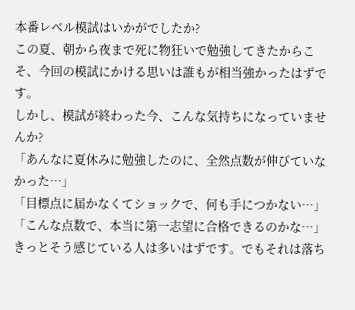本番レベル模試はいかがでしたか?
この夏、朝から夜まで死に物狂いで勉強してきたからこそ、今回の模試にかける思いは誰もが相当強かったはずです。
しかし、模試が終わった今、こんな気持ちになっていませんか?
「あんなに夏休みに勉強したのに、全然点数が伸びていなかった…」
「目標点に届かなくてショックで、何も手につかない…」
「こんな点数で、本当に第一志望に合格できるのかな…」
きっとそう感じている人は多いはずです。でもそれは落ち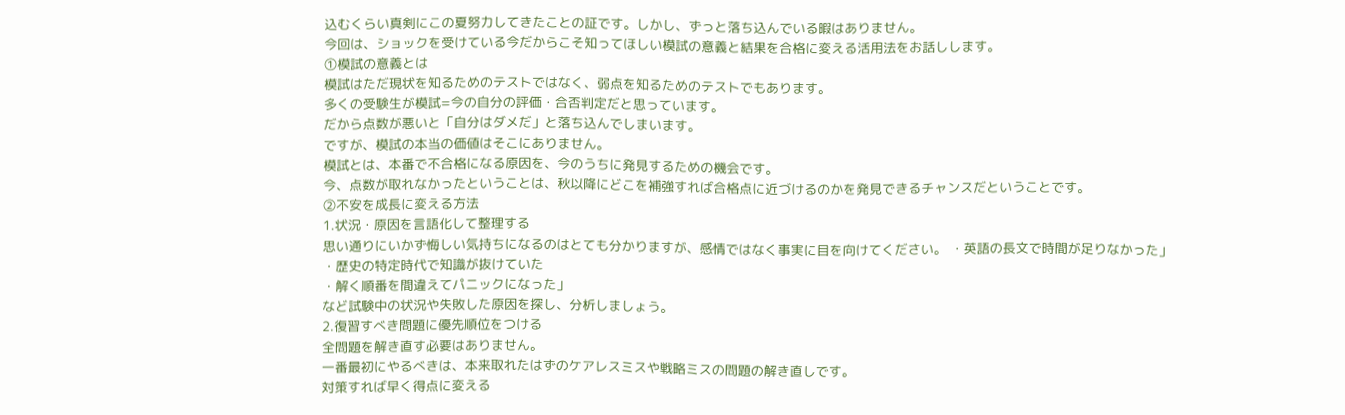込むくらい真剣にこの夏努力してきたことの証です。しかし、ずっと落ち込んでいる暇はありません。
今回は、ショックを受けている今だからこそ知ってほしい模試の意義と結果を合格に変える活用法をお話しします。
①模試の意義とは
模試はただ現状を知るためのテストではなく、弱点を知るためのテストでもあります。
多くの受験生が模試=今の自分の評価・合否判定だと思っています。
だから点数が悪いと「自分はダメだ」と落ち込んでしまいます。
ですが、模試の本当の価値はそこにありません。
模試とは、本番で不合格になる原因を、今のうちに発見するための機会です。
今、点数が取れなかったということは、秋以降にどこを補強すれば合格点に近づけるのかを発見できるチャンスだということです。
②不安を成長に変える方法
1.状況・原因を言語化して整理する
思い通りにいかず悔しい気持ちになるのはとても分かりますが、感情ではなく事実に目を向けてください。 ・英語の長文で時間が足りなかった」
・歴史の特定時代で知識が抜けていた
・解く順番を間違えてパニックになった」
など試験中の状況や失敗した原因を探し、分析しましょう。
2.復習すべき問題に優先順位をつける
全問題を解き直す必要はありません。
一番最初にやるべきは、本来取れたはずのケアレスミスや戦略ミスの問題の解き直しです。
対策すれば早く得点に変える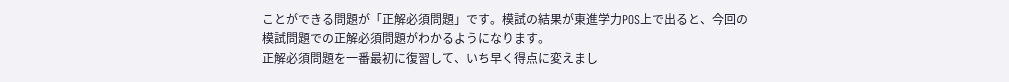ことができる問題が「正解必須問題」です。模試の結果が東進学力POS上で出ると、今回の模試問題での正解必須問題がわかるようになります。
正解必須問題を一番最初に復習して、いち早く得点に変えまし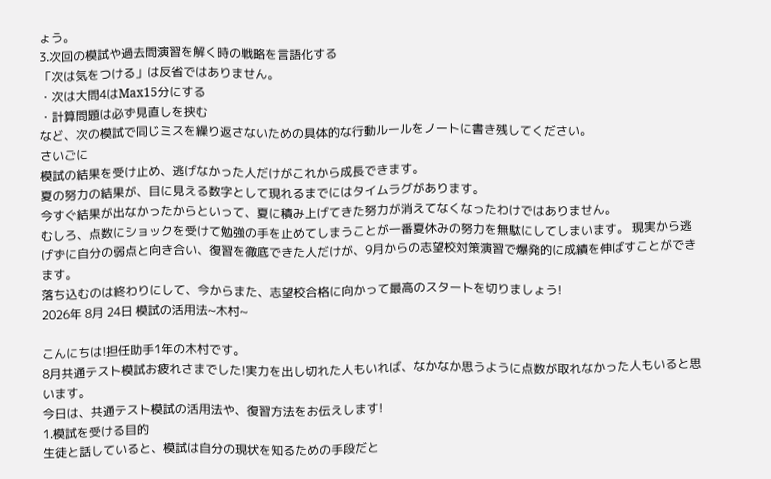ょう。
3.次回の模試や過去問演習を解く時の戦略を言語化する
「次は気をつける」は反省ではありません。
・次は大問4はMax15分にする
・計算問題は必ず見直しを挟む
など、次の模試で同じミスを繰り返さないための具体的な行動ルールをノートに書き残してください。
さいごに
模試の結果を受け止め、逃げなかった人だけがこれから成長できます。
夏の努力の結果が、目に見える数字として現れるまでにはタイムラグがあります。
今すぐ結果が出なかったからといって、夏に積み上げてきた努力が消えてなくなったわけではありません。
むしろ、点数にショックを受けて勉強の手を止めてしまうことが一番夏休みの努力を無駄にしてしまいます。 現実から逃げずに自分の弱点と向き合い、復習を徹底できた人だけが、9月からの志望校対策演習で爆発的に成績を伸ばすことができます。
落ち込むのは終わりにして、今からまた、志望校合格に向かって最高のスタートを切りましょう!
2026年 8月 24日 模試の活用法~木村~

こんにちは!担任助手1年の木村です。
8月共通テスト模試お疲れさまでした!実力を出し切れた人もいれば、なかなか思うように点数が取れなかった人もいると思います。
今日は、共通テスト模試の活用法や、復習方法をお伝えします!
1.模試を受ける目的
生徒と話していると、模試は自分の現状を知るための手段だと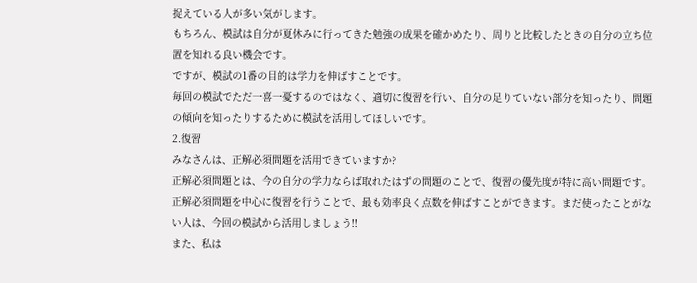捉えている人が多い気がします。
もちろん、模試は自分が夏休みに行ってきた勉強の成果を確かめたり、周りと比較したときの自分の立ち位置を知れる良い機会です。
ですが、模試の1番の目的は学力を伸ばすことです。
毎回の模試でただ一喜一憂するのではなく、適切に復習を行い、自分の足りていない部分を知ったり、問題の傾向を知ったりするために模試を活用してほしいです。
2.復習
みなさんは、正解必須問題を活用できていますか?
正解必須問題とは、今の自分の学力ならば取れたはずの問題のことで、復習の優先度が特に高い問題です。
正解必須問題を中心に復習を行うことで、最も効率良く点数を伸ばすことができます。まだ使ったことがない人は、今回の模試から活用しましょう!!
また、私は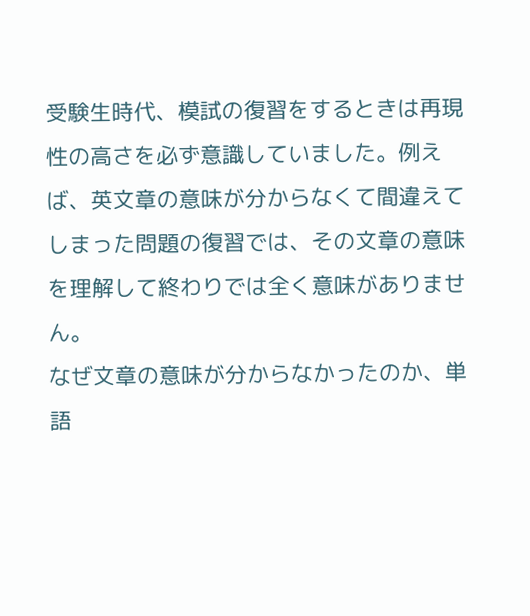受験生時代、模試の復習をするときは再現性の高さを必ず意識していました。例えば、英文章の意味が分からなくて間違えてしまった問題の復習では、その文章の意味を理解して終わりでは全く意味がありません。
なぜ文章の意味が分からなかったのか、単語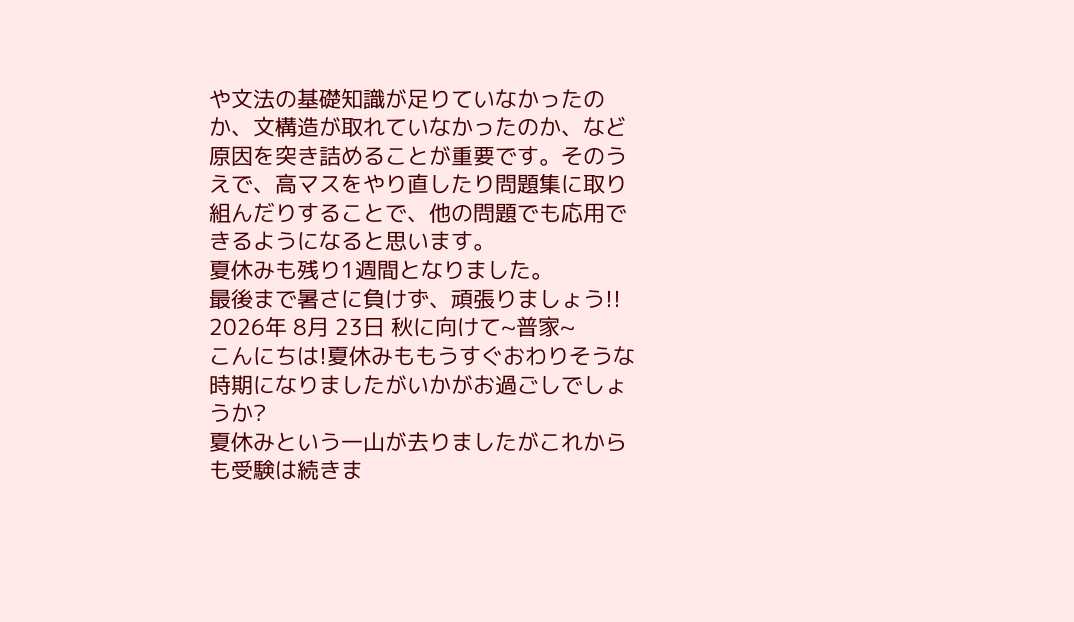や文法の基礎知識が足りていなかったのか、文構造が取れていなかったのか、など原因を突き詰めることが重要です。そのうえで、高マスをやり直したり問題集に取り組んだりすることで、他の問題でも応用できるようになると思います。
夏休みも残り1週間となりました。
最後まで暑さに負けず、頑張りましょう!!
2026年 8月 23日 秋に向けて~普家~
こんにちは!夏休みももうすぐおわりそうな時期になりましたがいかがお過ごしでしょうか?
夏休みという一山が去りましたがこれからも受験は続きま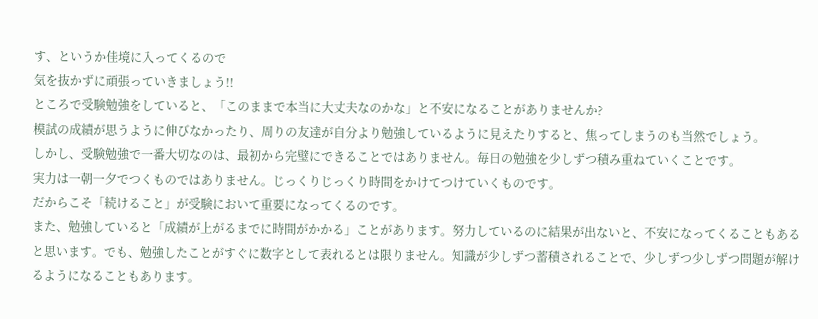す、というか佳境に入ってくるので
気を抜かずに頑張っていきましょう!!
ところで受験勉強をしていると、「このままで本当に大丈夫なのかな」と不安になることがありませんか?
模試の成績が思うように伸びなかったり、周りの友達が自分より勉強しているように見えたりすると、焦ってしまうのも当然でしょう。
しかし、受験勉強で一番大切なのは、最初から完璧にできることではありません。毎日の勉強を少しずつ積み重ねていくことです。
実力は一朝一夕でつくものではありません。じっくりじっくり時間をかけてつけていくものです。
だからこそ「続けること」が受験において重要になってくるのです。
また、勉強していると「成績が上がるまでに時間がかかる」ことがあります。努力しているのに結果が出ないと、不安になってくることもあると思います。でも、勉強したことがすぐに数字として表れるとは限りません。知識が少しずつ蓄積されることで、少しずつ少しずつ問題が解けるようになることもあります。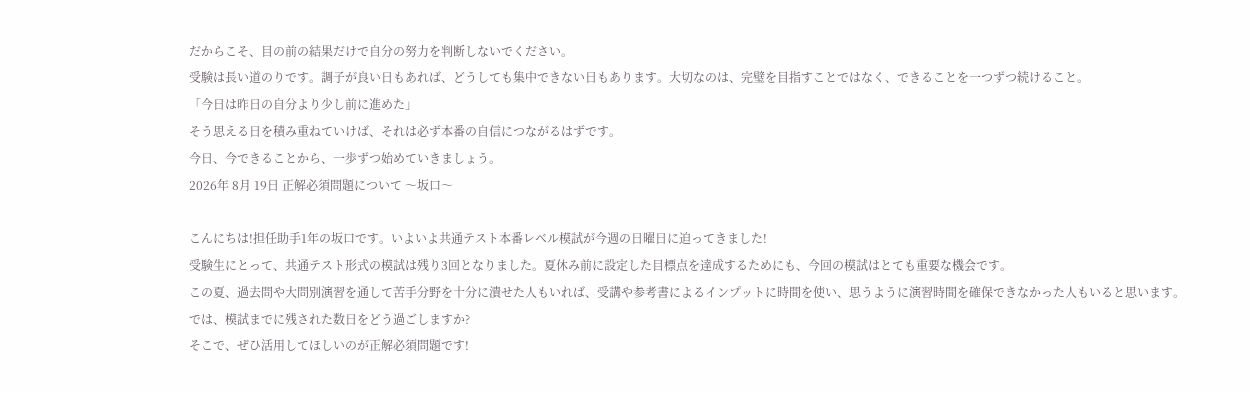だからこそ、目の前の結果だけで自分の努力を判断しないでください。
受験は長い道のりです。調子が良い日もあれば、どうしても集中できない日もあります。大切なのは、完璧を目指すことではなく、できることを一つずつ続けること。
「今日は昨日の自分より少し前に進めた」
そう思える日を積み重ねていけば、それは必ず本番の自信につながるはずです。
今日、今できることから、一歩ずつ始めていきましょう。
2026年 8月 19日 正解必須問題について 〜坂口〜

こんにちは!担任助手1年の坂口です。いよいよ共通テスト本番レベル模試が今週の日曜日に迫ってきました!
受験生にとって、共通テスト形式の模試は残り3回となりました。夏休み前に設定した目標点を達成するためにも、今回の模試はとても重要な機会です。
この夏、過去問や大問別演習を通して苦手分野を十分に潰せた人もいれば、受講や参考書によるインプットに時間を使い、思うように演習時間を確保できなかった人もいると思います。
では、模試までに残された数日をどう過ごしますか?
そこで、ぜひ活用してほしいのが正解必須問題です!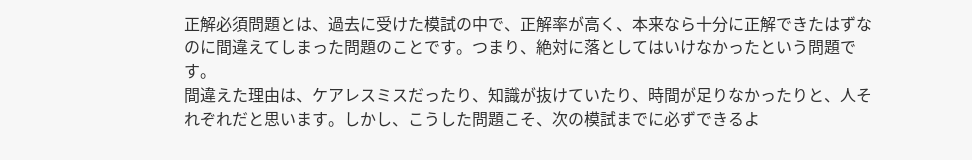正解必須問題とは、過去に受けた模試の中で、正解率が高く、本来なら十分に正解できたはずなのに間違えてしまった問題のことです。つまり、絶対に落としてはいけなかったという問題です。
間違えた理由は、ケアレスミスだったり、知識が抜けていたり、時間が足りなかったりと、人それぞれだと思います。しかし、こうした問題こそ、次の模試までに必ずできるよ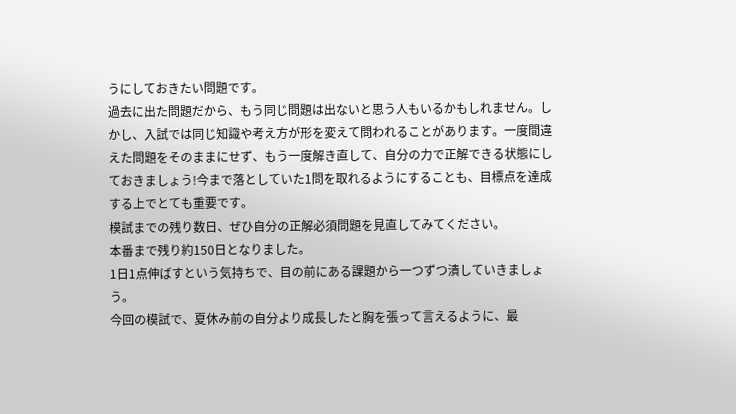うにしておきたい問題です。
過去に出た問題だから、もう同じ問題は出ないと思う人もいるかもしれません。しかし、入試では同じ知識や考え方が形を変えて問われることがあります。一度間違えた問題をそのままにせず、もう一度解き直して、自分の力で正解できる状態にしておきましょう!今まで落としていた1問を取れるようにすることも、目標点を達成する上でとても重要です。
模試までの残り数日、ぜひ自分の正解必須問題を見直してみてください。
本番まで残り約150日となりました。
1日1点伸ばすという気持ちで、目の前にある課題から一つずつ潰していきましょう。
今回の模試で、夏休み前の自分より成長したと胸を張って言えるように、最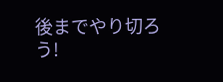後までやり切ろう!